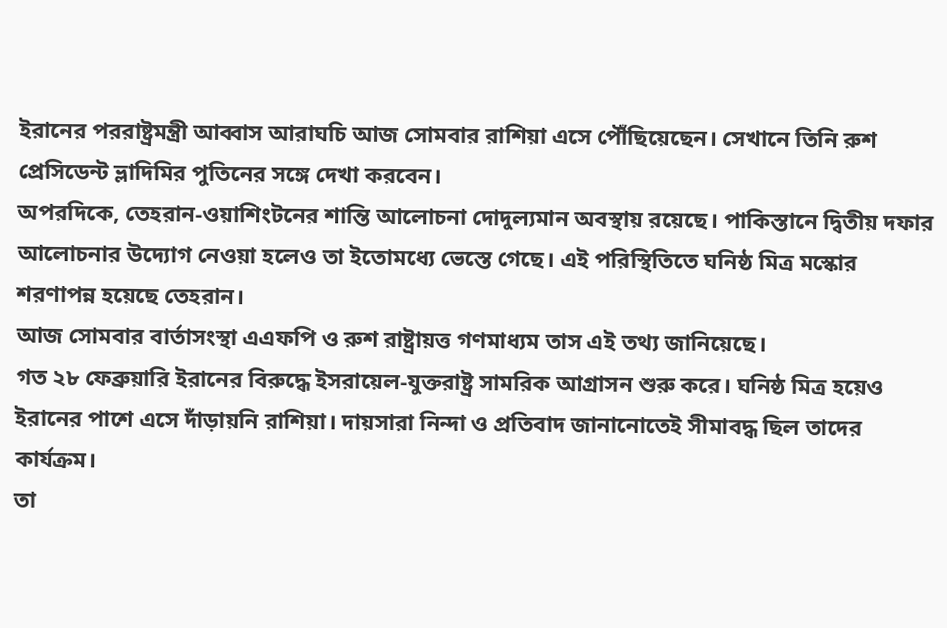ইরানের পররাষ্ট্রমন্ত্রী আব্বাস আরাঘচি আজ সোমবার রাশিয়া এসে পৌঁছিয়েছেন। সেখানে তিনি রুশ প্রেসিডেন্ট ভ্লাদিমির পুতিনের সঙ্গে দেখা করবেন।
অপরদিকে, তেহরান-ওয়াশিংটনের শান্তি আলোচনা দোদুল্যমান অবস্থায় রয়েছে। পাকিস্তানে দ্বিতীয় দফার আলোচনার উদ্যোগ নেওয়া হলেও তা ইতোমধ্যে ভেস্তে গেছে। এই পরিস্থিতিতে ঘনিষ্ঠ মিত্র মস্কোর শরণাপন্ন হয়েছে তেহরান।
আজ সোমবার বার্তাসংস্থা এএফপি ও রুশ রাষ্ট্রায়ত্ত গণমাধ্যম তাস এই তথ্য জানিয়েছে।
গত ২৮ ফেব্রুয়ারি ইরানের বিরুদ্ধে ইসরায়েল-যুক্তরাষ্ট্র সামরিক আগ্রাসন শুরু করে। ঘনিষ্ঠ মিত্র হয়েও ইরানের পাশে এসে দাঁড়ায়নি রাশিয়া। দায়সারা নিন্দা ও প্রতিবাদ জানানোতেই সীমাবদ্ধ ছিল তাদের কার্যক্রম।
তা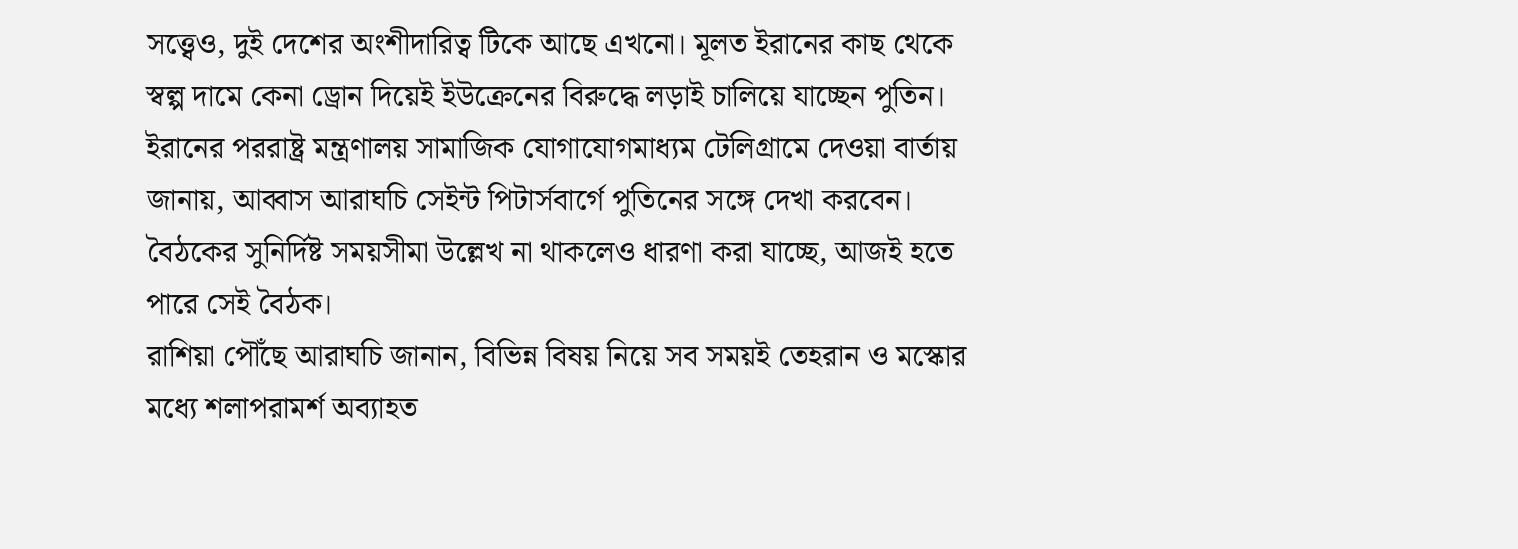সত্ত্বেও, দুই দেশের অংশীদারিত্ব টিকে আছে এখনো। মূলত ইরানের কাছ থেকে স্বল্প দামে কেনা ড্রোন দিয়েই ইউক্রেনের বিরুদ্ধে লড়াই চালিয়ে যাচ্ছেন পুতিন।
ইরানের পররাষ্ট্র মন্ত্রণালয় সামাজিক যোগাযোগমাধ্যম টেলিগ্রামে দেওয়া বার্তায় জানায়, আব্বাস আরাঘচি সেইন্ট পিটার্সবার্গে পুতিনের সঙ্গে দেখা করবেন। বৈঠকের সুনির্দিষ্ট সময়সীমা উল্লেখ না থাকলেও ধারণা করা যাচ্ছে, আজই হতে পারে সেই বৈঠক।
রাশিয়া পৌঁছে আরাঘচি জানান, বিভিন্ন বিষয় নিয়ে সব সময়ই তেহরান ও মস্কোর মধ্যে শলাপরামর্শ অব্যাহত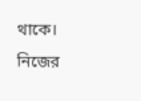থাকে।
নিজের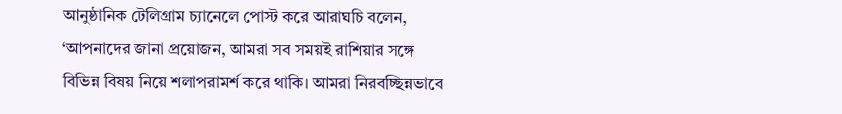আনুষ্ঠানিক টেলিগ্রাম চ্যানেলে পোস্ট করে আরাঘচি বলেন, ‘আপনাদের জানা প্রয়োজন, আমরা সব সময়ই রাশিয়ার সঙ্গে বিভিন্ন বিষয় নিয়ে শলাপরামর্শ করে থাকি। আমরা নিরবচ্ছিন্নভাবে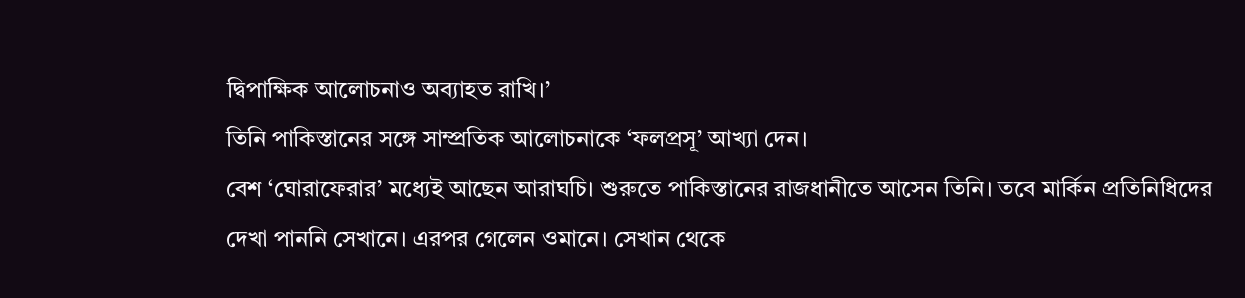দ্বিপাক্ষিক আলোচনাও অব্যাহত রাখি।’
তিনি পাকিস্তানের সঙ্গে সাম্প্রতিক আলোচনাকে ‘ফলপ্রসূ’ আখ্যা দেন।
বেশ ‘ঘোরাফেরার’ মধ্যেই আছেন আরাঘচি। শুরুতে পাকিস্তানের রাজধানীতে আসেন তিনি। তবে মার্কিন প্রতিনিধিদের দেখা পাননি সেখানে। এরপর গেলেন ওমানে। সেখান থেকে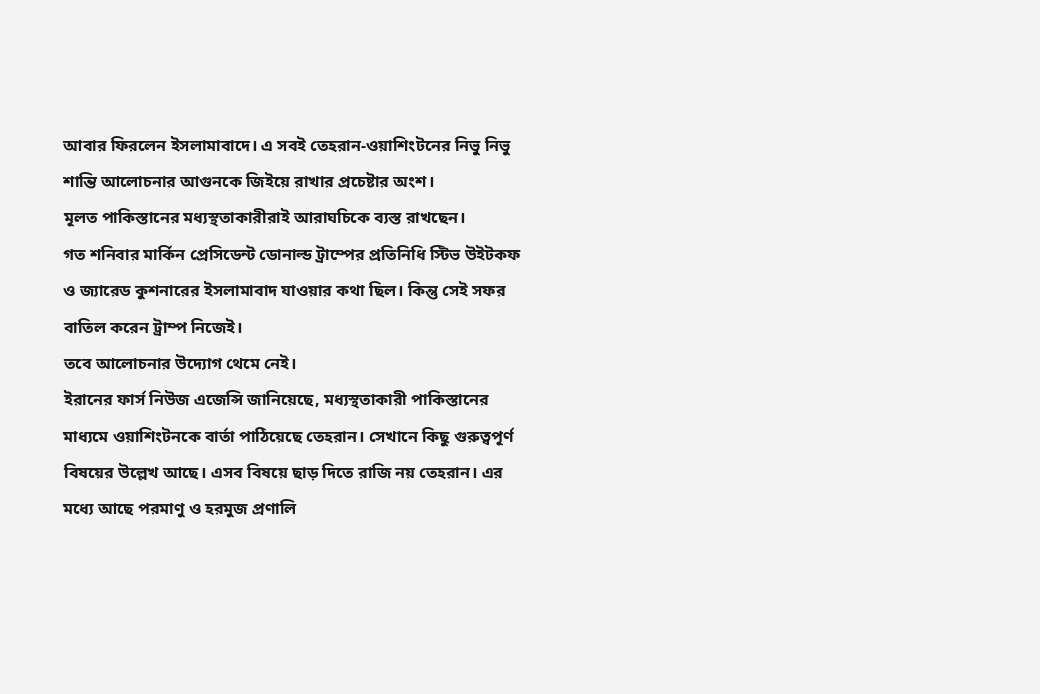আবার ফিরলেন ইসলামাবাদে। এ সবই তেহরান-ওয়াশিংটনের নিভু নিভু শান্তি আলোচনার আগুনকে জিইয়ে রাখার প্রচেষ্টার অংশ।
মূলত পাকিস্তানের মধ্যস্থতাকারীরাই আরাঘচিকে ব্যস্ত রাখছেন।
গত শনিবার মার্কিন প্রেসিডেন্ট ডোনাল্ড ট্রাম্পের প্রতিনিধি স্টিভ উইটকফ ও জ্যারেড কুশনারের ইসলামাবাদ যাওয়ার কথা ছিল। কিন্তু সেই সফর বাতিল করেন ট্রাম্প নিজেই।
তবে আলোচনার উদ্যোগ থেমে নেই।
ইরানের ফার্স নিউজ এজেন্সি জানিয়েছে, মধ্যস্থতাকারী পাকিস্তানের মাধ্যমে ওয়াশিংটনকে বার্তা পাঠিয়েছে তেহরান। সেখানে কিছু গুরুত্বপূর্ণ বিষয়ের উল্লেখ আছে। এসব বিষয়ে ছাড় দিতে রাজি নয় তেহরান। এর মধ্যে আছে পরমাণু ও হরমুজ প্রণালি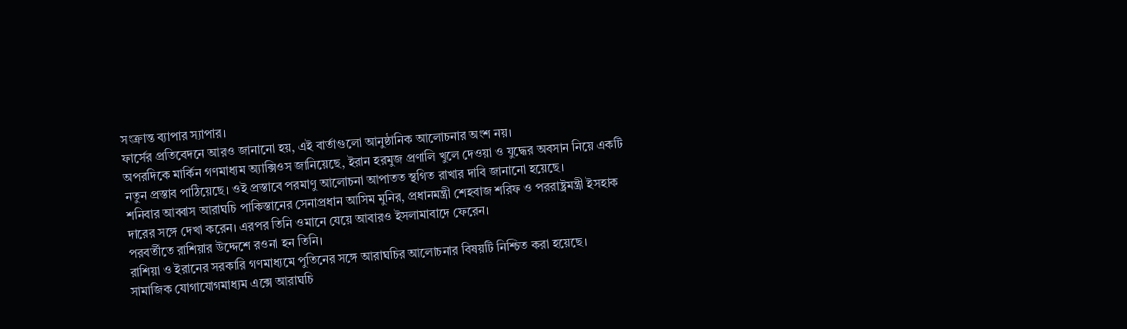সংক্রান্ত ব্যাপার স্যাপার।
ফার্সের প্রতিবেদনে আরও জানানো হয়, এই বার্তাগুলো আনুষ্ঠানিক আলোচনার অংশ নয়।
অপরদিকে মার্কিন গণমাধ্যম অ্যাক্সিওস জানিয়েছে, ইরান হরমুজ প্রণালি খুলে দেওয়া ও যুদ্ধের অবসান নিয়ে একটি নতুন প্রস্তাব পাঠিয়েছে। ওই প্রস্তাবে পরমাণু আলোচনা আপাতত স্থগিত রাখার দাবি জানানো হয়েছে।
শনিবার আব্বাস আরাঘচি পাকিস্তানের সেনাপ্রধান আসিম মুনির, প্রধানমন্ত্রী শেহবাজ শরিফ ও পররাষ্ট্রমন্ত্রী ইসহাক দারের সঙ্গে দেখা করেন। এরপর তিনি ওমানে যেয়ে আবারও ইসলামাবাদে ফেরেন।
পরবর্তীতে রাশিয়ার উদ্দেশে রওনা হন তিনি।
রাশিয়া ও ইরানের সরকারি গণমাধ্যমে পুতিনের সঙ্গে আরাঘচির আলোচনার বিষয়টি নিশ্চিত করা হয়েছে।
সামাজিক যোগাযোগমাধ্যম এক্সে আরাঘচি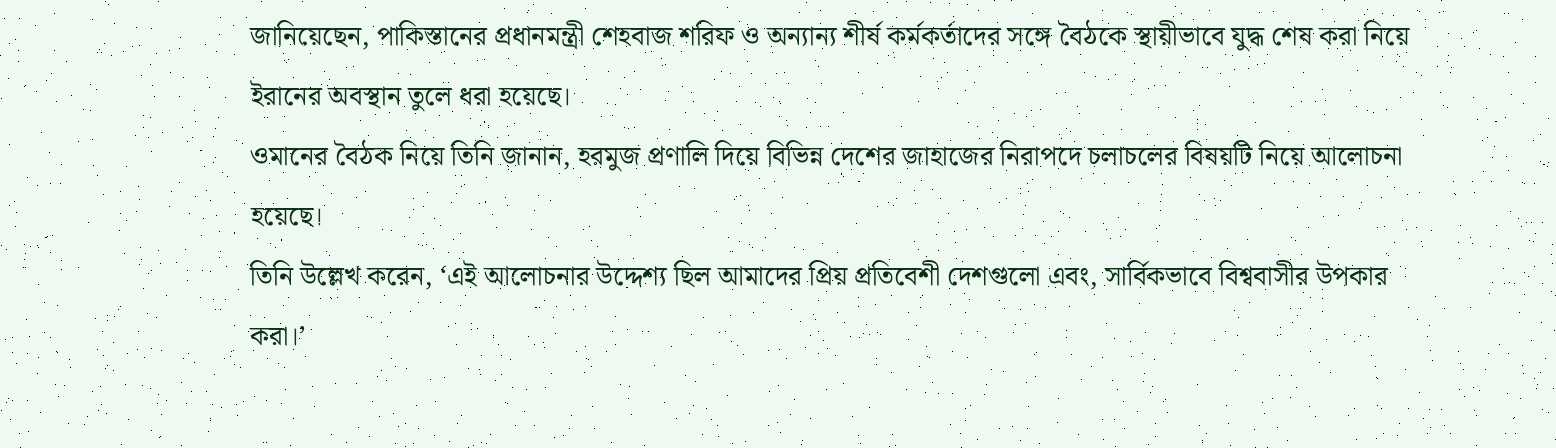জানিয়েছেন, পাকিস্তানের প্রধানমন্ত্রী শেহবাজ শরিফ ও অন্যান্য শীর্ষ কর্মকর্তাদের সঙ্গে বৈঠকে স্থায়ীভাবে যুদ্ধ শেষ করা নিয়ে ইরানের অবস্থান তুলে ধরা হয়েছে।
ওমানের বৈঠক নিয়ে তিনি জানান, হরমুজ প্রণালি দিয়ে বিভিন্ন দেশের জাহাজের নিরাপদে চলাচলের বিষয়টি নিয়ে আলোচনা হয়েছে।
তিনি উল্লেখ করেন, ‘এই আলোচনার উদ্দেশ্য ছিল আমাদের প্রিয় প্রতিবেশী দেশগুলো এবং, সার্বিকভাবে বিশ্ববাসীর উপকার করা।’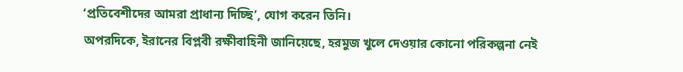‘প্রতিবেশীদের আমরা প্রাধান্য দিচ্ছি’, যোগ করেন তিনি।
অপরদিকে, ইরানের বিপ্লবী রক্ষীবাহিনী জানিয়েছে, হরমুজ খুলে দেওয়ার কোনো পরিকল্পনা নেই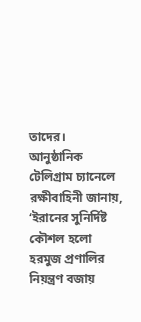তাদের।
আনুষ্ঠানিক টেলিগ্রাম চ্যানেলে রক্ষীবাহিনী জানায়, ‘ইরানের সুনির্দিষ্ট কৌশল হলো হরমুজ প্রণালির নিয়ন্ত্রণ বজায়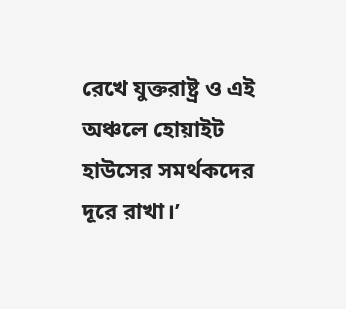রেখে যুক্তরাষ্ট্র ও এই অঞ্চলে হোয়াইট হাউসের সমর্থকদের দূরে রাখা।’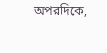অপরদিকে,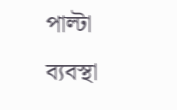পাল্টা ব্যবস্থা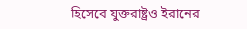হিসেবে যুক্তরাষ্ট্রও ইরানের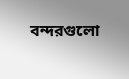বন্দরগুলো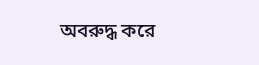অবরুদ্ধ করে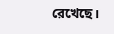রেখেছে।